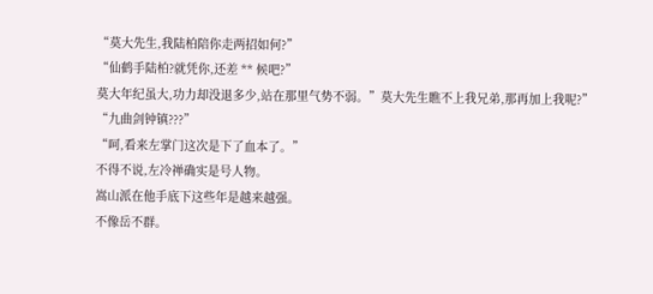“莫大先生,我陆柏陪你走两招如何?”
“仙鹤手陆柏?就凭你,还差 ** 候吧?”
莫大年纪虽大,功力却没退多少,站在那里气势不弱。”莫大先生瞧不上我兄弟,那再加上我呢?”
“九曲剑钟镇???”
“呵,看来左掌门这次是下了血本了。”
不得不说,左冷禅确实是号人物。
嵩山派在他手底下这些年是越来越强。
不像岳不群。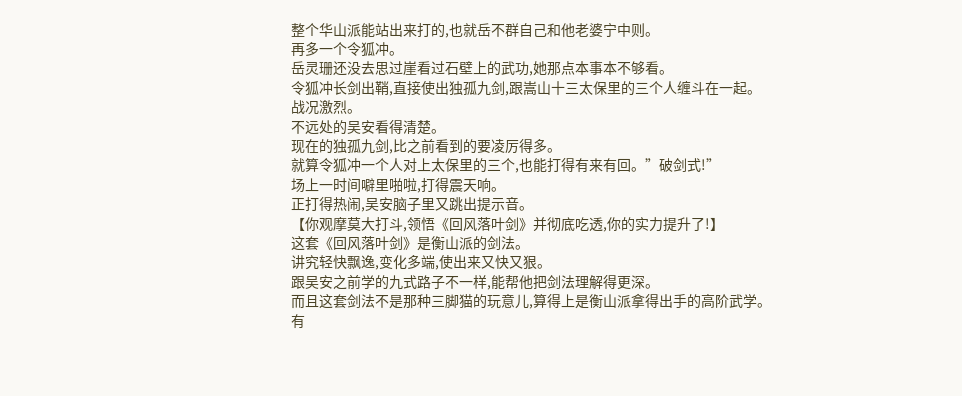整个华山派能站出来打的,也就岳不群自己和他老婆宁中则。
再多一个令狐冲。
岳灵珊还没去思过崖看过石壁上的武功,她那点本事本不够看。
令狐冲长剑出鞘,直接使出独孤九剑,跟嵩山十三太保里的三个人缠斗在一起。
战况激烈。
不远处的吴安看得清楚。
现在的独孤九剑,比之前看到的要凌厉得多。
就算令狐冲一个人对上太保里的三个,也能打得有来有回。”破剑式!”
场上一时间噼里啪啦,打得震天响。
正打得热闹,吴安脑子里又跳出提示音。
【你观摩莫大打斗,领悟《回风落叶剑》并彻底吃透,你的实力提升了!】
这套《回风落叶剑》是衡山派的剑法。
讲究轻快飘逸,变化多端,使出来又快又狠。
跟吴安之前学的九式路子不一样,能帮他把剑法理解得更深。
而且这套剑法不是那种三脚猫的玩意儿,算得上是衡山派拿得出手的高阶武学。
有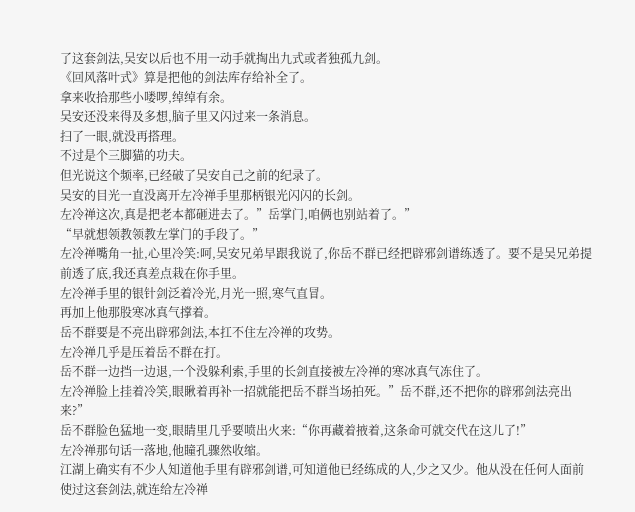了这套剑法,吴安以后也不用一动手就掏出九式或者独孤九剑。
《回风落叶式》算是把他的剑法库存给补全了。
拿来收拾那些小喽啰,绰绰有余。
吴安还没来得及多想,脑子里又闪过来一条消息。
扫了一眼,就没再搭理。
不过是个三脚猫的功夫。
但光说这个频率,已经破了吴安自己之前的纪录了。
吴安的目光一直没离开左冷禅手里那柄银光闪闪的长剑。
左冷禅这次,真是把老本都砸进去了。”岳掌门,咱俩也别站着了。”
“早就想领教领教左掌门的手段了。”
左冷禅嘴角一扯,心里冷笑:呵,吴安兄弟早跟我说了,你岳不群已经把辟邪剑谱练透了。要不是吴兄弟提前透了底,我还真差点栽在你手里。
左冷禅手里的银针剑泛着冷光,月光一照,寒气直冒。
再加上他那股寒冰真气撑着。
岳不群要是不亮出辟邪剑法,本扛不住左冷禅的攻势。
左冷禅几乎是压着岳不群在打。
岳不群一边挡一边退,一个没躲利索,手里的长剑直接被左冷禅的寒冰真气冻住了。
左冷禅脸上挂着冷笑,眼瞅着再补一招就能把岳不群当场拍死。”岳不群,还不把你的辟邪剑法亮出来?”
岳不群脸色猛地一变,眼睛里几乎要喷出火来:“你再藏着掖着,这条命可就交代在这儿了!”
左冷禅那句话一落地,他瞳孔骤然收缩。
江湖上确实有不少人知道他手里有辟邪剑谱,可知道他已经练成的人,少之又少。他从没在任何人面前使过这套剑法,就连给左冷禅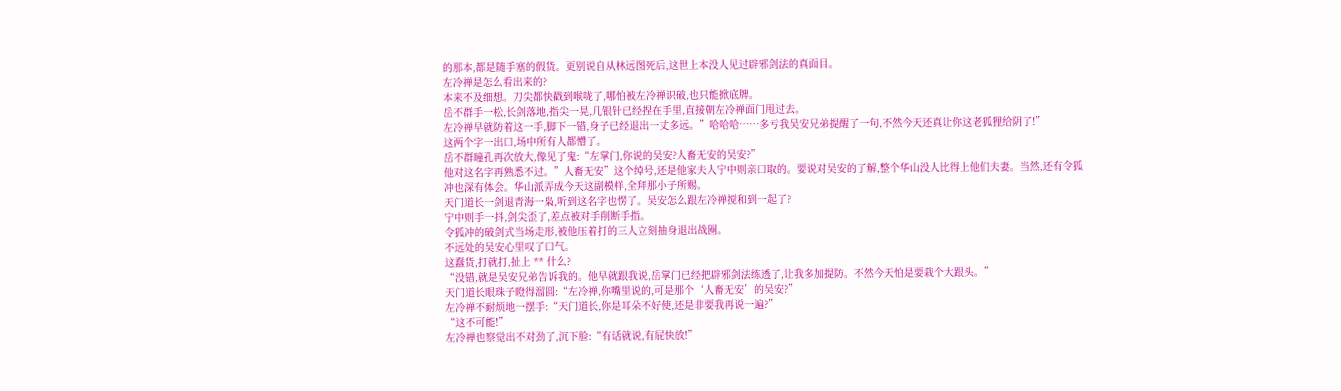的那本,都是随手塞的假货。更别说自从林远图死后,这世上本没人见过辟邪剑法的真面目。
左冷禅是怎么看出来的?
本来不及细想。刀尖都快戳到喉咙了,哪怕被左冷禅识破,也只能掀底牌。
岳不群手一松,长剑落地,指尖一晃,几银针已经捏在手里,直接朝左冷禅面门甩过去。
左冷禅早就防着这一手,脚下一错,身子已经退出一丈多远。”哈哈哈……多亏我吴安兄弟提醒了一句,不然今天还真让你这老狐狸给阴了!”
这两个字一出口,场中所有人都懵了。
岳不群瞳孔再次放大,像见了鬼:“左掌门,你说的吴安?人畜无安的吴安?”
他对这名字再熟悉不过。”人畜无安”这个绰号,还是他家夫人宁中则亲口取的。要说对吴安的了解,整个华山没人比得上他们夫妻。当然,还有令狐冲也深有体会。华山派弄成今天这副模样,全拜那小子所赐。
天门道长一剑退青海一枭,听到这名字也愣了。吴安怎么跟左冷禅搅和到一起了?
宁中则手一抖,剑尖歪了,差点被对手削断手指。
令狐冲的破剑式当场走形,被他压着打的三人立刻抽身退出战圈。
不远处的吴安心里叹了口气。
这蠢货,打就打,扯上 ** 什么?
“没错,就是吴安兄弟告诉我的。他早就跟我说,岳掌门已经把辟邪剑法练透了,让我多加提防。不然今天怕是要栽个大跟头。”
天门道长眼珠子瞪得溜圆:“左冷禅,你嘴里说的,可是那个‘人畜无安’的吴安?”
左冷禅不耐烦地一摆手:“天门道长,你是耳朵不好使,还是非要我再说一遍?”
“这不可能!”
左冷禅也察觉出不对劲了,沉下脸:“有话就说,有屁快放!”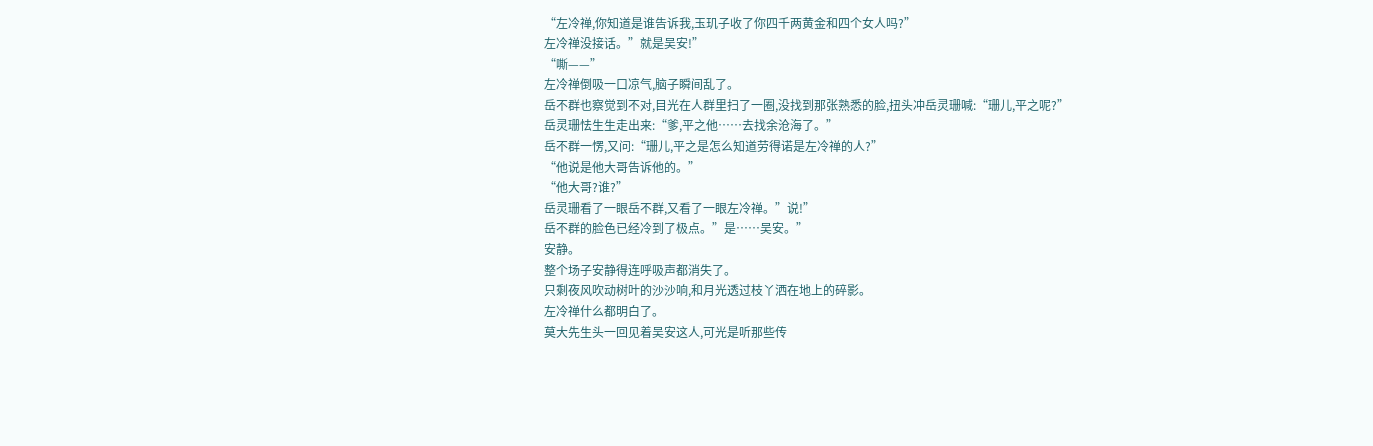“左冷禅,你知道是谁告诉我,玉玑子收了你四千两黄金和四个女人吗?”
左冷禅没接话。”就是吴安!”
“嘶——”
左冷禅倒吸一口凉气,脑子瞬间乱了。
岳不群也察觉到不对,目光在人群里扫了一圈,没找到那张熟悉的脸,扭头冲岳灵珊喊:“珊儿,平之呢?”
岳灵珊怯生生走出来:“爹,平之他……去找余沧海了。”
岳不群一愣,又问:“珊儿,平之是怎么知道劳得诺是左冷禅的人?”
“他说是他大哥告诉他的。”
“他大哥?谁?”
岳灵珊看了一眼岳不群,又看了一眼左冷禅。”说!”
岳不群的脸色已经冷到了极点。”是……吴安。”
安静。
整个场子安静得连呼吸声都消失了。
只剩夜风吹动树叶的沙沙响,和月光透过枝丫洒在地上的碎影。
左冷禅什么都明白了。
莫大先生头一回见着吴安这人,可光是听那些传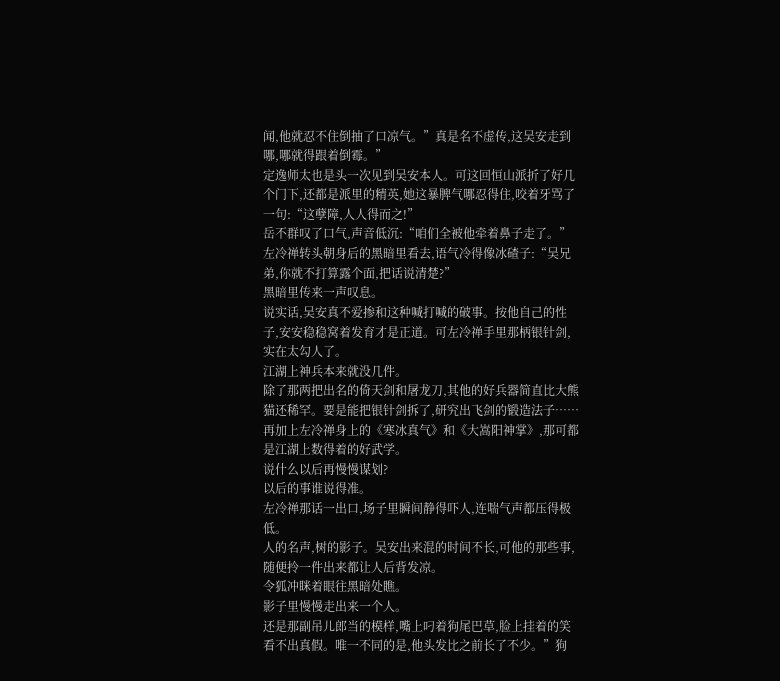闻,他就忍不住倒抽了口凉气。”真是名不虚传,这吴安走到哪,哪就得跟着倒霉。”
定逸师太也是头一次见到吴安本人。可这回恒山派折了好几个门下,还都是派里的精英,她这暴脾气哪忍得住,咬着牙骂了一句:“这孽障,人人得而之!”
岳不群叹了口气,声音低沉:“咱们全被他牵着鼻子走了。”
左冷禅转头朝身后的黑暗里看去,语气冷得像冰碴子:“吴兄弟,你就不打算露个面,把话说清楚?”
黑暗里传来一声叹息。
说实话,吴安真不爱掺和这种喊打喊的破事。按他自己的性子,安安稳稳窝着发育才是正道。可左冷禅手里那柄银针剑,实在太勾人了。
江湖上神兵本来就没几件。
除了那两把出名的倚天剑和屠龙刀,其他的好兵器简直比大熊猫还稀罕。要是能把银针剑拆了,研究出飞剑的锻造法子……
再加上左冷禅身上的《寒冰真气》和《大嵩阳神掌》,那可都是江湖上数得着的好武学。
说什么以后再慢慢谋划?
以后的事谁说得准。
左冷禅那话一出口,场子里瞬间静得吓人,连喘气声都压得极低。
人的名声,树的影子。吴安出来混的时间不长,可他的那些事,随便拎一件出来都让人后背发凉。
令狐冲眯着眼往黑暗处瞧。
影子里慢慢走出来一个人。
还是那副吊儿郎当的模样,嘴上叼着狗尾巴草,脸上挂着的笑看不出真假。唯一不同的是,他头发比之前长了不少。”狗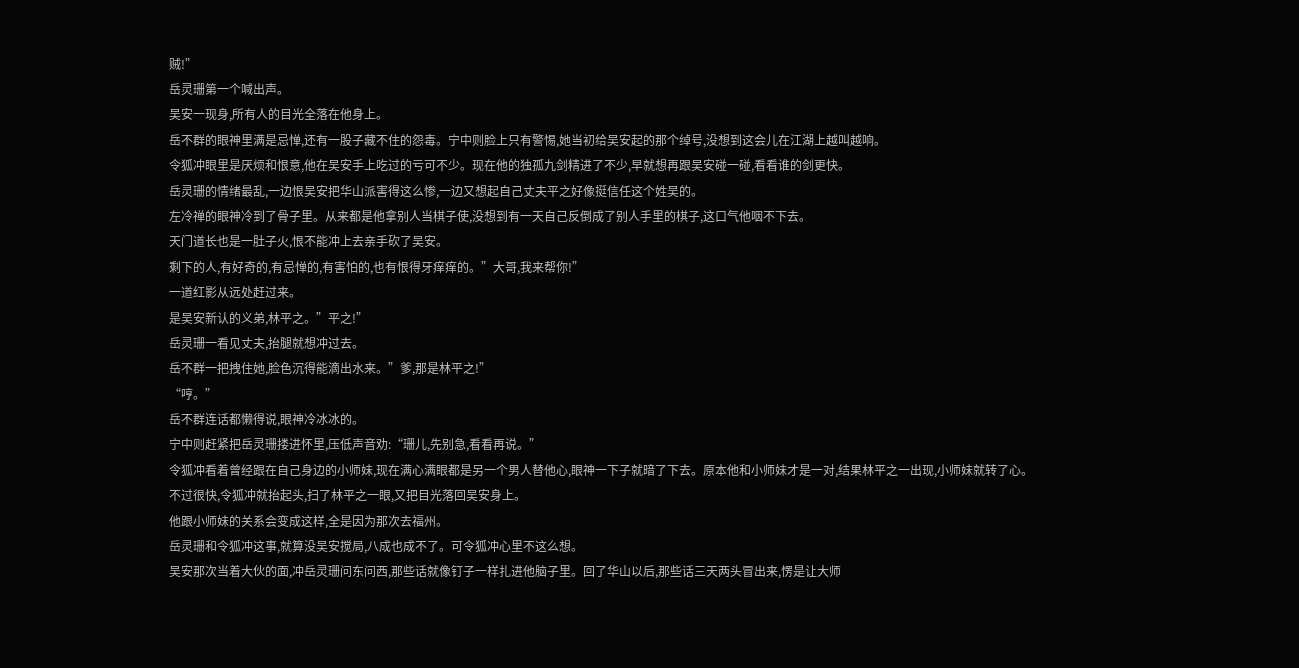贼!”
岳灵珊第一个喊出声。
吴安一现身,所有人的目光全落在他身上。
岳不群的眼神里满是忌惮,还有一股子藏不住的怨毒。宁中则脸上只有警惕,她当初给吴安起的那个绰号,没想到这会儿在江湖上越叫越响。
令狐冲眼里是厌烦和恨意,他在吴安手上吃过的亏可不少。现在他的独孤九剑精进了不少,早就想再跟吴安碰一碰,看看谁的剑更快。
岳灵珊的情绪最乱,一边恨吴安把华山派害得这么惨,一边又想起自己丈夫平之好像挺信任这个姓吴的。
左冷禅的眼神冷到了骨子里。从来都是他拿别人当棋子使,没想到有一天自己反倒成了别人手里的棋子,这口气他咽不下去。
天门道长也是一肚子火,恨不能冲上去亲手砍了吴安。
剩下的人,有好奇的,有忌惮的,有害怕的,也有恨得牙痒痒的。”大哥,我来帮你!”
一道红影从远处赶过来。
是吴安新认的义弟,林平之。”平之!”
岳灵珊一看见丈夫,抬腿就想冲过去。
岳不群一把拽住她,脸色沉得能滴出水来。”爹,那是林平之!”
“哼。”
岳不群连话都懒得说,眼神冷冰冰的。
宁中则赶紧把岳灵珊搂进怀里,压低声音劝:“珊儿,先别急,看看再说。”
令狐冲看着曾经跟在自己身边的小师妹,现在满心满眼都是另一个男人替他心,眼神一下子就暗了下去。原本他和小师妹才是一对,结果林平之一出现,小师妹就转了心。
不过很快,令狐冲就抬起头,扫了林平之一眼,又把目光落回吴安身上。
他跟小师妹的关系会变成这样,全是因为那次去福州。
岳灵珊和令狐冲这事,就算没吴安搅局,八成也成不了。可令狐冲心里不这么想。
吴安那次当着大伙的面,冲岳灵珊问东问西,那些话就像钉子一样扎进他脑子里。回了华山以后,那些话三天两头冒出来,愣是让大师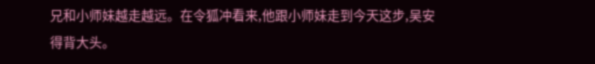兄和小师妹越走越远。在令狐冲看来,他跟小师妹走到今天这步,吴安得背大头。